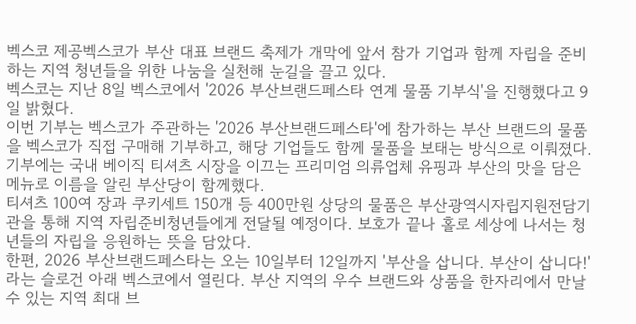벡스코 제공벡스코가 부산 대표 브랜드 축제가 개막에 앞서 참가 기업과 함께 자립을 준비하는 지역 청년들을 위한 나눔을 실천해 눈길을 끌고 있다.
벡스코는 지난 8일 벡스코에서 '2026 부산브랜드페스타 연계 물품 기부식'을 진행했다고 9일 밝혔다.
이번 기부는 벡스코가 주관하는 '2026 부산브랜드페스타'에 참가하는 부산 브랜드의 물품을 벡스코가 직접 구매해 기부하고, 해당 기업들도 함께 물품을 보태는 방식으로 이뤄졌다.
기부에는 국내 베이직 티셔츠 시장을 이끄는 프리미엄 의류업체 유핑과 부산의 맛을 담은 메뉴로 이름을 알린 부산당이 함께했다.
티셔츠 100여 장과 쿠키세트 150개 등 400만원 상당의 물품은 부산광역시자립지원전담기관을 통해 지역 자립준비청년들에게 전달될 예정이다. 보호가 끝나 홀로 세상에 나서는 청년들의 자립을 응원하는 뜻을 담았다.
한편, 2026 부산브랜드페스타는 오는 10일부터 12일까지 '부산을 삽니다. 부산이 삽니다!'라는 슬로건 아래 벡스코에서 열린다. 부산 지역의 우수 브랜드와 상품을 한자리에서 만날 수 있는 지역 최대 브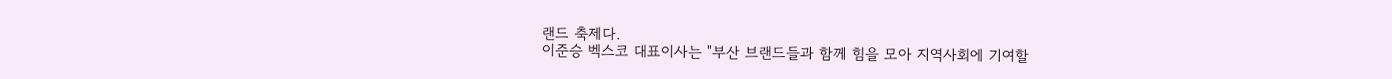랜드 축제다.
이준승 벡스코 대표이사는 "부산 브랜드들과 함께 힘을 모아 지역사회에 기여할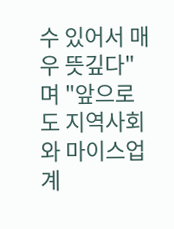수 있어서 매우 뜻깊다"며 "앞으로도 지역사회와 마이스업계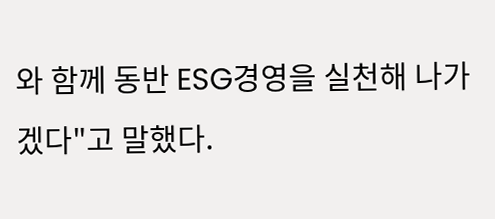와 함께 동반 ESG경영을 실천해 나가겠다"고 말했다.